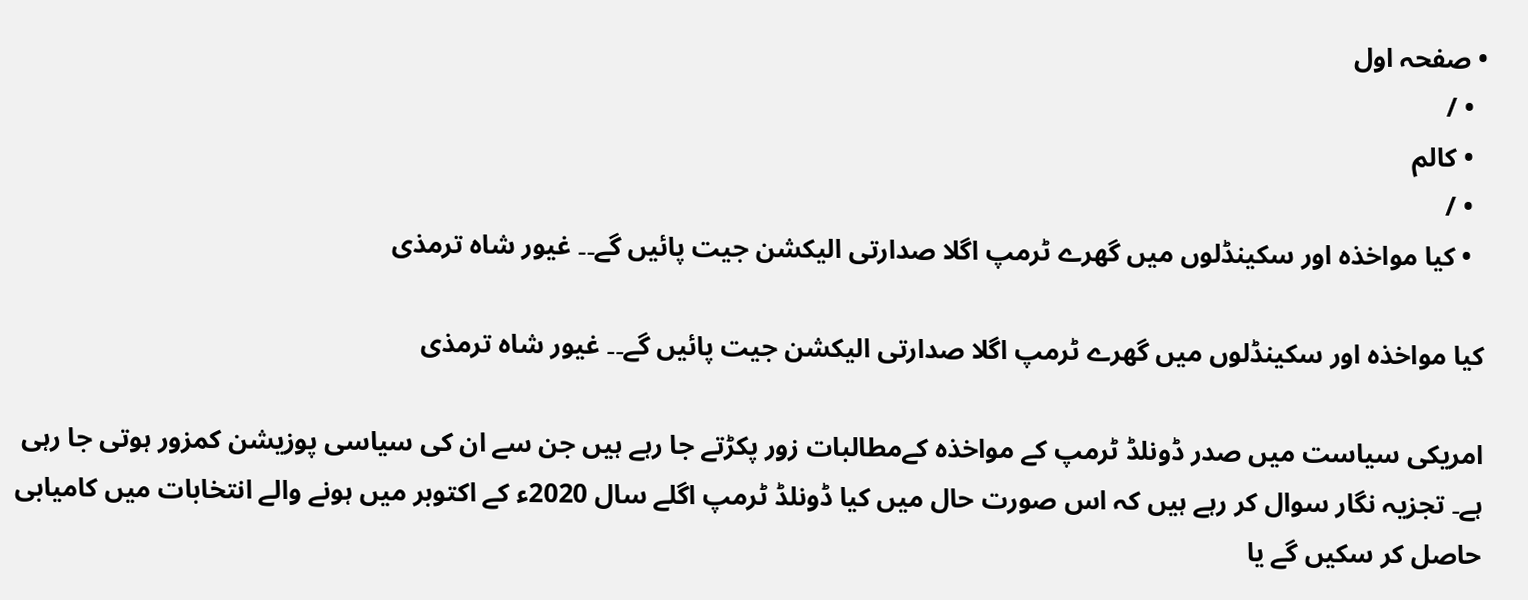• صفحہ اول
  • /
  • کالم
  • /
  • کیا مواخذہ اور سکینڈلوں میں گھرے ٹرمپ اگلا صدارتی الیکشن جیت پائیں گے۔۔ غیور شاہ ترمذی

کیا مواخذہ اور سکینڈلوں میں گھرے ٹرمپ اگلا صدارتی الیکشن جیت پائیں گے۔۔ غیور شاہ ترمذی

امریکی سیاست میں صدر ڈونلڈ ٹرمپ کے مواخذہ کےمطالبات زور پکڑتے جا رہے ہیں جن سے ان کی سیاسی پوزیشن کمزور ہوتی جا رہی ہے۔ تجزیہ نگار سوال کر رہے ہیں کہ اس صورت حال میں کیا ڈونلڈ ٹرمپ اگلے سال 2020ء کے اکتوبر میں ہونے والے انتخابات میں کامیابی حاصل کر سکیں گے یا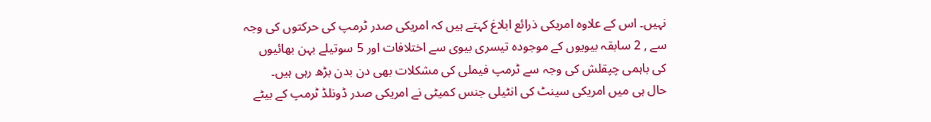نہیں۔ اس کے علاوہ امریکی ذرائع ابلاغ کہتے ہیں کہ امریکی صدر ٹرمپ کی حرکتوں کی وجہ سے , 2 سابقہ بیویوں کے موجودہ تیسری بیوی سے اختلافات اور 5 سوتیلے بہن بھائیوں کی باہمی چپقلش کی وجہ سے ٹرمپ فیملی کی مشکلات بھی دن بدن بڑھ رہی ہیں۔
حال ہی میں امریکی سینٹ کی انٹیلی جنس کمیٹی نے امریکی صدر ڈونلڈ ٹرمپ کے بیٹے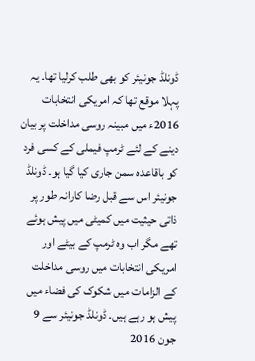ڈونلڈ جونیئر کو بھی طلب کرلیا تھا۔ یہ پہلا موقع تھا کہ امریکی انتخابات 2016ء میں مبینہ روسی مداخلت پر بیان دینے کے لئے ٹرمپ فیملی کے کسی فرد کو باقاعدہ سمن جاری کیا گیا ہو۔ ڈونلڈ جونیئر اس سے قبل رضا کارانہ طور پر ذاتی حیثیت میں کمیٹی میں پیش ہوئے تھے مگر اب وہ ٹرمپ کے بیٹے اور امریکی انتخابات میں روسی مداخلت کے الزامات میں شکوک کی فضاء میں پیش ہو رہے ہیں۔ ڈونلڈ جونیئر سے 9 جون 2016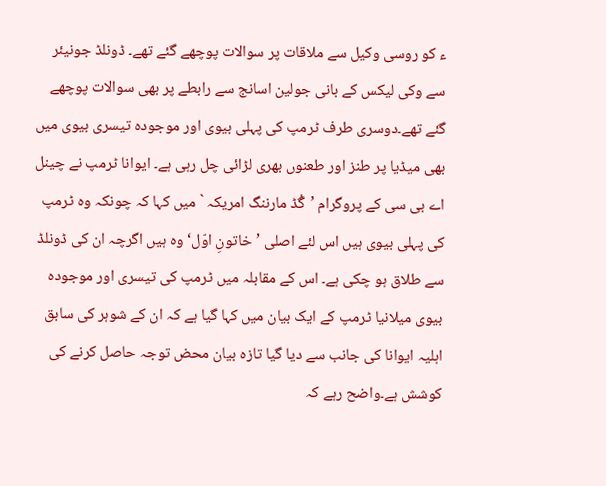ء کو روسی وکیل سے ملاقات پر سوالات پوچھے گئے تھے۔ ڈونلڈ جونیئر سے وکی لیکس کے بانی جولین اسانج سے رابطے پر بھی سوالات پوچھے گئے تھے۔دوسری طرف ٹرمپ کی پہلی بیوی اور موجودہ تیسری بیوی میں بھی میڈیا پر طنز اور طعنوں بھری لڑائی چل رہی ہے۔ ایوانا ٹرمپ نے چینل اے بی سی کے پروگرام ’گُڈ مارننگ امریکہ ` میں کہا کہ چونکہ وہ ٹرمپ کی پہلی بیوی ہیں اس لئے اصلی ’خاتونِ اوّل‘ وہ ہیں اگرچہ ان کی ڈونلڈ سے طلاق ہو چکی ہے۔ اس کے مقابلہ میں ٹرمپ کی تیسری اور موجودہ بیوی میلانیا ٹرمپ کے ایک بیان میں کہا گیا ہے کہ ان کے شوہر کی سابق اہلیہ ایوانا کی جانب سے دیا گیا تازہ بیان محض توجہ حاصل کرنے کی کوشش ہے۔واضح رہے کہ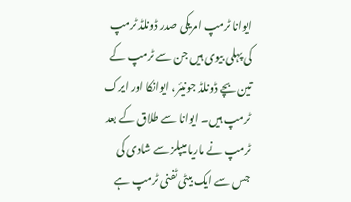ایوانا ٹرمپ امریکی صدر ڈونلڈ ٹرمپ کی پہلی بیوی ہیں جن سے ٹرمپ کے تین بچے ڈونلڈ جونیئر، ایوانکا اور ایرک ٹرمپ ہیں۔ ایوانا سے طلاق کے بعد ٹرمپ نے ماریا میپلز سے شادی کی جس سے ایک بیٹی ٹفنی ٹرمپ ہے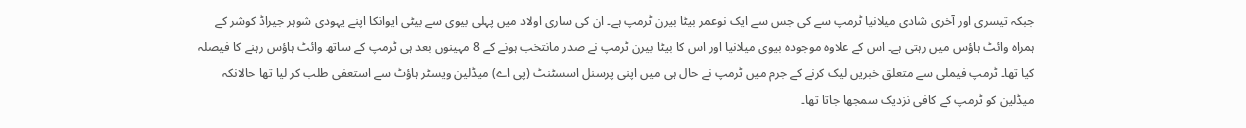جبکہ تیسری اور آخری شادی میلانیا ٹرمپ سے کی جس سے ایک نوعمر بیٹا بیرن ٹرمپ ہے۔ ان کی ساری اولاد میں پہلی بیوی سے بیٹی ایوانکا اپنے یہودی شوہر جیراڈ کوشر کے ہمراہ وائٹ ہاؤس میں رہتی ہے۔ اس کے علاوہ موجودہ بیوی میلانیا اور اس کا بیٹا بیرن ٹرمپ نے صدر مانتخب ہونے کے 8 مہینوں بعد ہی ٹرمپ کے ساتھ وائٹ ہاؤس رہنے کا فیصلہ کیا تھا۔ ٹرمپ فیملی سے متعلق خبریں لیک کرنے کے جرم میں ٹرمپ نے حال ہی میں اپنی پرسنل اسسٹنٹ (پی اے) میڈلین ویسٹر ہاؤٹ سے استعفی طلب کر لیا تھا حالانکہ میڈلین کو ٹرمپ کے کافی نزدیک سمجھا جاتا تھا۔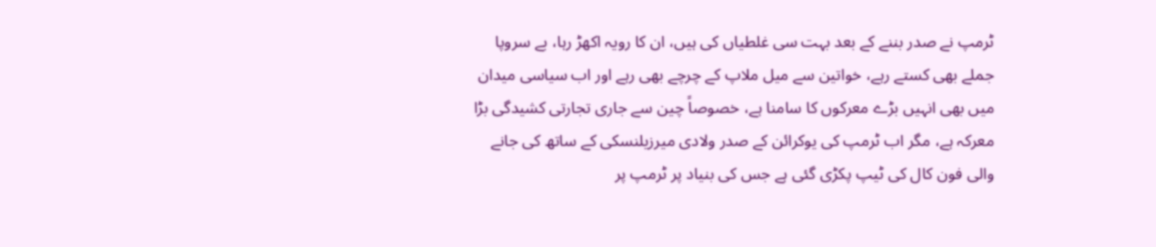ٹرمپ نے صدر بننے کے بعد بہت سی غلطیاں کی ہیں، ان کا رویہ اکھڑ رہا، بے سروپا جملے بھی کستے رہے، خواتین سے میل ملاپ کے چرچے بھی رہے اور اب سیاسی میدان میں بھی انہیں بڑے معرکوں کا سامنا ہے، خصوصاً چین سے جاری تجارتی کشیدگی بڑا معرکہ ہے، مگر اب ٹرمپ کی یوکرائن کے صدر ولادی میرزیلنسکی کے ساتھ کی جانے والی فون کال کی ٹیپ پکڑی گئی ہے جس کی بنیاد پر ٹرمپ پر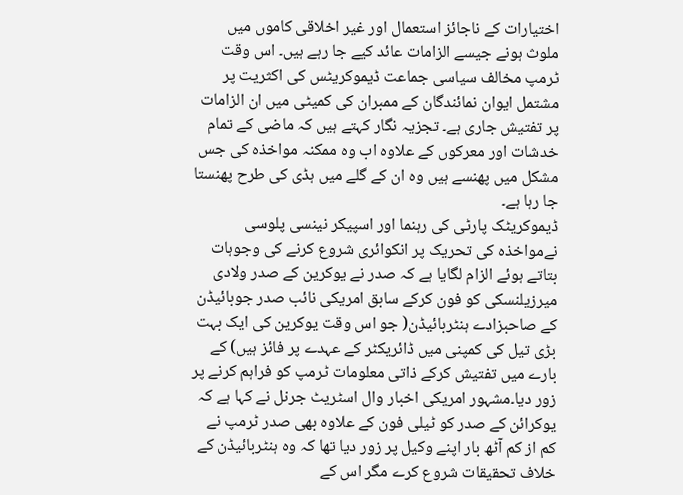اختیارات کے ناجائز استعمال اور غیر اخلاقی کاموں میں ملوث ہونے جیسے الزامات عائد کیے جا رہے ہیں۔ اس وقت ٹرمپ مخالف سیاسی جماعت ڈیموکریٹس کی اکثریت پر مشتمل ایوان نمائندگان کے ممبران کی کمیٹی میں ان الزامات پر تفتیش جاری ہے۔ تجزیہ نگار کہتے ہیں کہ ماضی کے تمام خدشات اور معرکوں کے علاوہ اب وہ ممکنہ مواخذہ کی جس مشکل میں پھنسے ہیں وہ ان کے گلے میں ہڈی کی طرح پھنستا جا رہا ہے۔
ڈیموکریٹک پارٹی کی رہنما اور اسپیکر نینسی پلوسی نےمواخذہ کی تحریک پر انکوائری شروع کرنے کی وجوہات بتاتے ہوئے الزام لگایا ہے کہ صدر نے یوکرین کے صدر ولادی میرزیلنسکی کو فون کرکے سابق امریکی نائب صدر جوبائیڈن کے صاحبزادے ہنٹربائیڈن( جو اس وقت یوکرین کی ایک بہت بڑی تیل کی کمپنی میں ڈائریکٹر کے عہدے پر فائز ہیں) کے بارے میں تفتیش کرکے ذاتی معلومات ٹرمپ کو فراہم کرنے پر زور دیا۔مشہور امریکی اخبار وال اسٹریٹ جرنل نے کہا ہے کہ یوکرائن کے صدر کو ٹیلی فون کے علاوہ بھی صدر ٹرمپ نے کم از کم آٹھ بار اپنے وکیل پر زور دیا تھا کہ وہ ہنٹربائیڈن کے خلاف تحقیقات شروع کرے مگر اس کے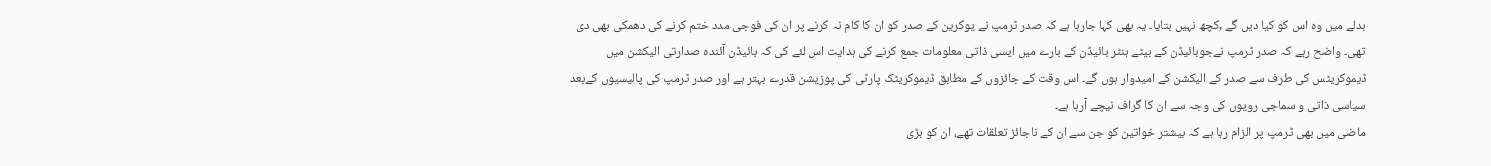بدلے میں وہ اس کو کیا دیں گے ,کچھ نہیں بتایا۔ یہ بھی کہا جارہا ہے کہ صدر ٹرمپ نے یوکرین کے صدر کو ان کا کام نہ کرنے پر ان کی فوجی مدد ختم کرنے کی دھمکی بھی دی تھی۔ واضح رہے کہ صدر ٹرمپ نےجوبائیڈن کے بیٹے ہنٹر بائیڈن کے بارے میں ایسی ذاتی معلومات جمع کرنے کی ہدایت اس لئے کی کہ بائیڈن آئندہ صدارتی الیکشن میں ڈیموکریٹس کی طرف سے صدر کے الیکشن کے امیدوار ہوں گے۔ اس وقت کے جائزوں کے مطابق ڈیموکریٹک پارٹی کی پوزیشن قدرے بہتر ہے اور صدر ٹرمپ کی پالیسیوں کےبعد سیاسی ذاتی و سماجی رویوں کی وجہ سے ان کا گراف نیچے آرہا ہے۔
ماضی میں بھی ٹرمپ پر الزام رہا ہے کہ بیشتر خواتین کو جن سے ان کے ناجائز تعلقات تھے، ان کو بڑی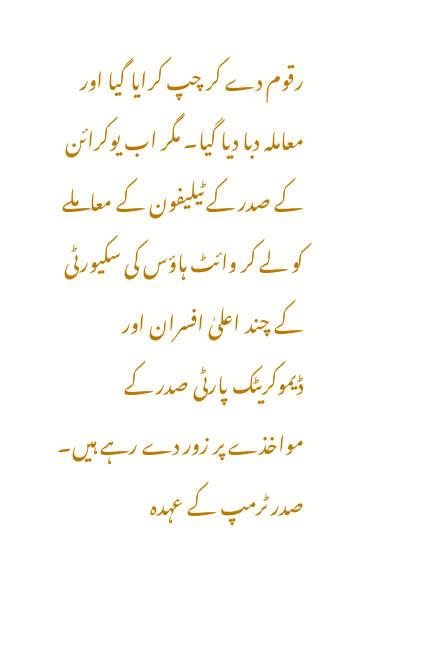رقوم دے کر چپ کرایا گیا اور معاملہ دبا دیا گیا۔ مگر اب یوکرائن کے صدر کے ٹیلیفون کے معاملے کو لے کر وائٹ ہاؤس کی سکیورٹی کے چند اعلیٰ افسران اور ڈیموکریٹک پارٹی صدر کے مواخذے پر زور دے رہے ہیں۔ صدر ٹرمپ کے عہدہ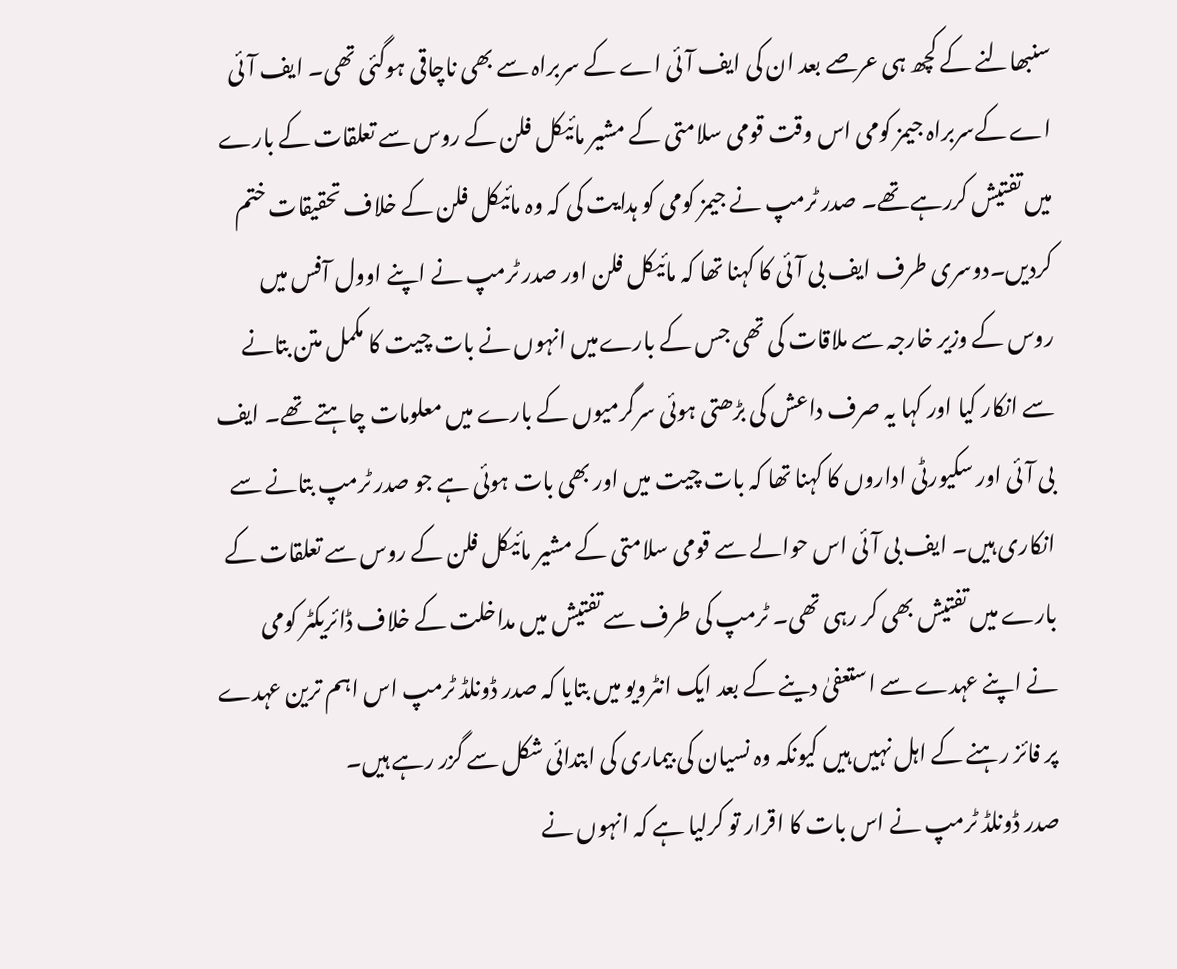سنبھالنے کے کچھ ہی عرصے بعد ان کی ایف آئی اے کے سربراہ سے بھی ناچاقی ہوگئی تھی۔ ایف آئی اے کےسربراہ جیمز کومی اس وقت قومی سلامتی کے مشیر مائیکل فلن کے روس سے تعلقات کے بارے میں تفتیش کررہے تھے۔ صدر ٹرمپ نے جیمز کومی کو ہدایت کی کہ وہ مائیکل فلن کے خلاف تحقیقات ختم کردیں۔دوسری طرف ایف بی آئی کا کہنا تھا کہ مائیکل فلن اور صدر ٹرمپ نے اپنے اوول آفس میں روس کے وزیر خارجہ سے ملاقات کی تھی جس کے بارےمیں انہوں نے بات چیت کا مکمل متن بتانے سے انکار کیا اور کہا یہ صرف داعش کی بڑھتی ہوئی سرگرمیوں کے بارے میں معلومات چاہتے تھے۔ ایف بی آئی اور سکیورٹی اداروں کا کہنا تھا کہ بات چیت میں اور بھی بات ہوئی ہے جو صدر ٹرمپ بتانے سے انکاری ہیں۔ ایف بی آئی اس حوالے سے قومی سلامتی کے مشیر مائیکل فلن کے روس سے تعلقات کے بارے میں تفتیش بھی کر رہی تھی۔ ٹرمپ کی طرف سے تفتیش میں مداخلت کے خلاف ڈائریکٹر کومی نے اپنے عہدے سے استعفیٰ دینے کے بعد ایک انٹرویو میں بتایا کہ صدر ڈونلڈ ٹرمپ اس اہم ترین عہدے پر فائز رہنے کے اہل نہیں ہیں کیونکہ وہ نسیان کی بیماری کی ابتدائی شکل سے گزر رہے ہیں۔
صدر ڈونلڈ ٹرمپ نے اس بات کا اقرار تو کرلیا ہے کہ انہوں نے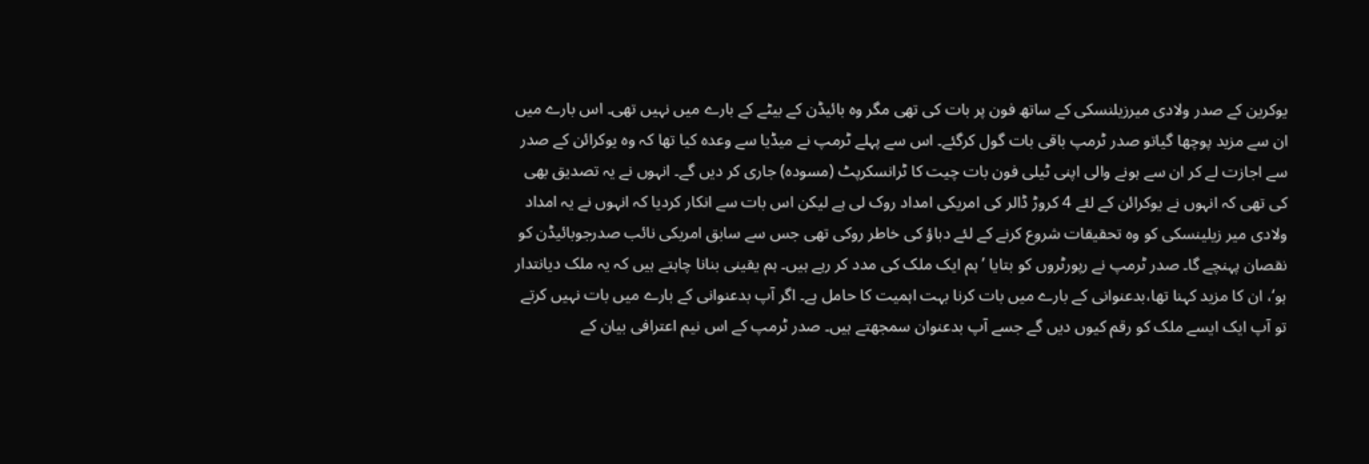یوکرین کے صدر ولادی میرزیلنسکی کے ساتھ فون پر بات کی تھی مگر وہ بائیڈن کے بیٹے کے بارے میں نہیں تھی۔ اس بارے میں ان سے مزید پوچھا گیاتو صدر ٹرمپ باقی بات گول کرگئے۔ اس سے پہلے ٹرمپ نے میڈیا سے وعدہ کیا تھا کہ وہ یوکرائن کے صدر سے اجازت لے کر ان سے ہونے والی اپنی ٹیلی فون بات چیت کا ٹرانسکرپٹ (مسودہ) جاری کر دیں گے۔ انہوں نے یہ تصدیق بھی کی تھی کہ انہوں نے یوکرائن کے لئے 4 کروڑ ڈالر کی امریکی امداد روک لی ہے لیکن اس بات سے انکار کردیا کہ انہوں نے یہ امداد ولادی میر زیلینسکی کو وہ تحقیقات شروع کرنے کے لئے دباؤ کی خاطر روکی تھی جس سے سابق امریکی نائب صدرجوبائیڈن کو نقصان پہنچے گا۔ صدر ٹرمپ نے رپورٹروں کو بتایا ’ہم ایک ملک کی مدد کر رہے ہیں۔ ہم یقینی بنانا چاہتے ہیں کہ یہ ملک دیانتدار ہو‘، ان کا مزید کہنا تھا،بدعنوانی کے بارے میں بات کرنا بہت اہمیت کا حامل ہے۔ اگر آپ بدعنوانی کے بارے میں بات نہیں کرتے تو آپ ایک ایسے ملک کو رقم کیوں دیں گے جسے آپ بدعنوان سمجھتے ہیں۔ صدر ٹرمپ کے اس نیم اعترافی بیان کے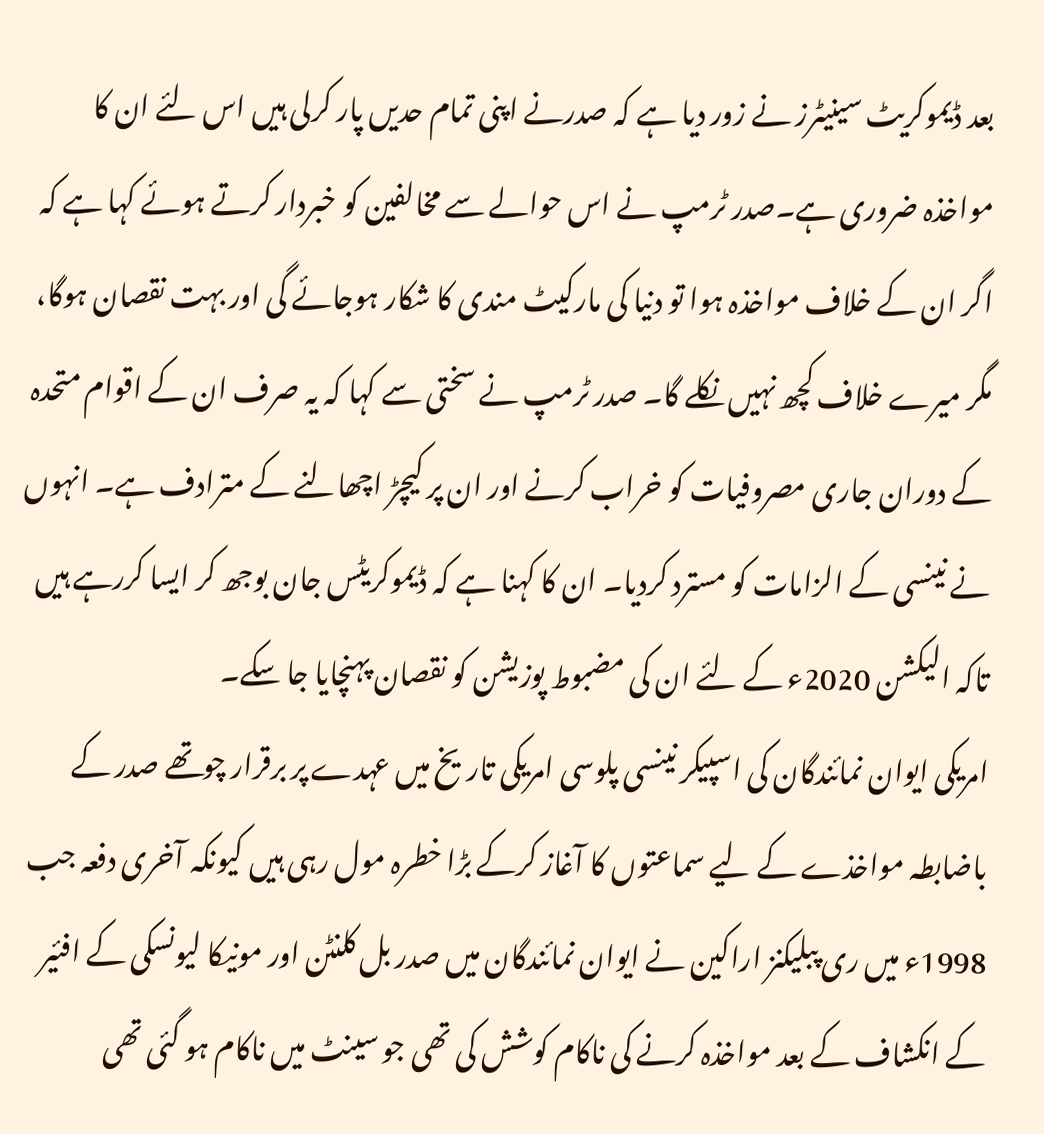بعد ڈیموکریٹ سینیٹرز نے زور دیا ہے کہ صدرنے اپنی تمام حدیں پار کرلی ہیں اس لئے ان کا مواخذہ ضروری ہے۔صدر ٹرمپ نے اس حوالے سے مخالفین کو خبردار کرتے ہوئے کہا ہے کہ اگر ان کے خلاف مواخذہ ہوا تو دنیا کی مارکیٹ مندی کا شکار ہوجائے گی اور بہت نقصان ہوگا، مگر میرے خلاف کچھ نہیں نکلے گا۔ صدر ٹرمپ نے سختی سے کہا کہ یہ صرف ان کے اقوام متحدہ کے دوران جاری مصروفیات کو خراب کرنے اور ان پر کیچڑ اچھالنے کے مترادف ہے۔ انہوں نے نینسی کے الزامات کو مسترد کردیا۔ ان کا کہنا ہے کہ ڈیموکریٹس جان بوجھ کر ایسا کررہے ہیں تاکہ الیکشن 2020ء کے لئے ان کی مضبوط پوزیشن کو نقصان پہنچایا جا سکے۔
امریکی ایوان نمائندگان کی اسپیکر نینسی پلوسی امریکی تاریخ میں عہدے پر برقرار چوتھے صدر کے باضابطہ مواخذے کے لیے سماعتوں کا آغاز کرکے بڑا خطرہ مول رہی ہیں کیونکہ آخری دفعہ جب 1998ء میں ری پبلیکنز اراکین نے ایوان نمائندگان میں صدر بل کلنٹن اور مونیکا لیونسکی کے افئیر کے انکشاف کے بعد مواخذہ کرنے کی ناکام کوشش کی تھی جو سینٹ میں ناکام ہو گئی تھی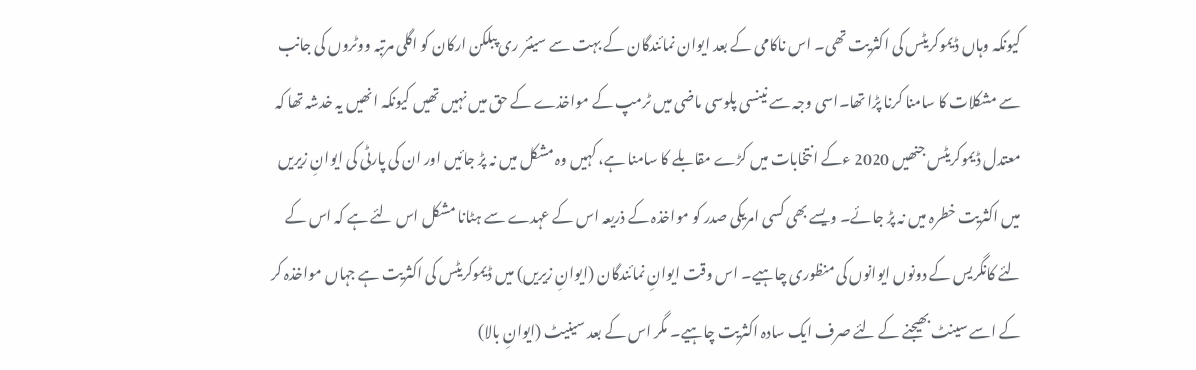کیونکہ وہاں ڈیموکریٹس کی اکثریت تھی۔ اس ناکامی کے بعد ایوان نمائندگان کے بہت سے سینئر ری پبلکن ارکان کو اگلی مرتبہ ووٹروں کی جانب سے مشکلات کا سامنا کرنا پڑا تھا۔اسی وجہ سے نینسی پلوسی ماضی میں ٹرمپ کے مواخذے کے حق میں نہیں تھیں کیونکہ انھیں یہ خدشہ تھا کہ معتدل ڈیموکریٹس جنھیں 2020 ءکے انتخابات میں کڑے مقابلے کا سامنا ہے، کہیں وہ مشکل میں نہ پڑ جائیں اور ان کی پارٹی کی ایوانِ زیریں میں اکثریت خطرہ میں نہ پڑ جائے۔ ویسے بھی کسی امریکی صدر کو مواخذہ کے ذریعہ اس کے عہدے سے ہٹانا مشکل اس لئے ہے کہ اس کے لئے کانگریس کے دونوں ایوانوں کی منظوری چاہیے۔ اس وقت ایوانِ نمائندگان (ایوانِ زیریں) میں ڈیموکریٹس کی اکثریت ہے جہاں مواخذہ کر کے اسے سینٹ بھیجنے کے لئے صرف ایک سادہ اکثریت چاہیے۔ مگر اس کے بعد سینیٹ (ایوانِ بالا)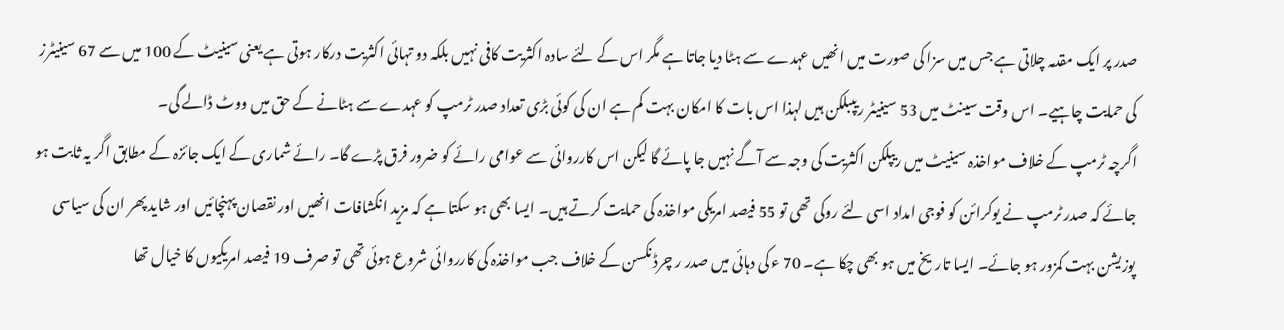صدر پر ایک مقدمہ چلاتی ہے جس میں سزا کی صورت میں انھیں عہدے سے ہٹا دیا جاتا ہے مگر اس کے لئے سادہ اکثریت کافی نہیں بلکہ دو تہائی اکثریت درکار ہوتی ہے یعنی سینیٹ کے 100 میں سے 67 سینیٹرز کی حمایت چاہیے۔ اس وقت سینٹ میں 53 سینیٹر ریپبلکن ہیں لہذا اس بات کا امکان بہت کم ہے ان کی کوئی بڑی تعداد صدر ٹرمپ کو عہدے سے ہٹانے کے حق میں ووٹ ڈالے گی۔
اگرچہ ٹرمپ کے خلاف مواخذہ سینیٹ میں ریپلکن اکثریت کی وجہ سے آگے نہیں جا پائے گا لیکن اس کارروائی سے عوامی رائے کو ضرور فرق پڑے گا۔ رائے شماری کے ایک جائزہ کے مطابق اگر یہ ثابت ہو جائے کہ صدر ٹرمپ نے یوکرائن کو فوجی امداد اسی لئے روکی تھی تو 55 فیصد امریکی مواخذہ کی حمایت کرتے ہیں۔ ایسا بھی ہو سکتا ہے کہ مزید انکشافات انھیں اور نقصان پہنچائیں اور شاید پھر ان کی سیاسی پوزیشن بہت کمزور ہو جائے۔ ایسا تاریخ میں ہو بھی چکا ہے۔ 70 ء کی دہائی میں صدر ر چرڈ نکسن کے خلاف جب مواخذہ کی کارروائی شروع ہوئی تھی تو صرف 19 فیصد امریکیوں کا خیال تھا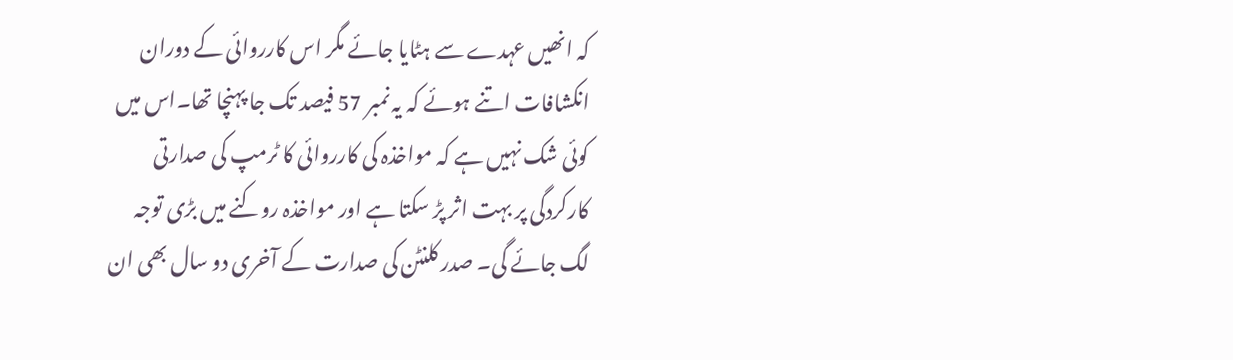کہ انھیں عہدے سے ہٹایا جائے مگر اس کارروائی کے دوران انکشافات اتنے ہوئے کہ یہ نمبر 57 فیصد تک جا پہنچا تھا۔اس میں کوئی شک نہیں ہے کہ مواخذہ کی کارروائی کا ٹرمپ کی صدارتی کارکردگی پر بہت اثر پڑ سکتا ہے اور مواخذہ روکنے میں بڑی توجہ لگ جائے گی۔ صدر کلنٹن کی صدارت کے آخری دو سال بھی ان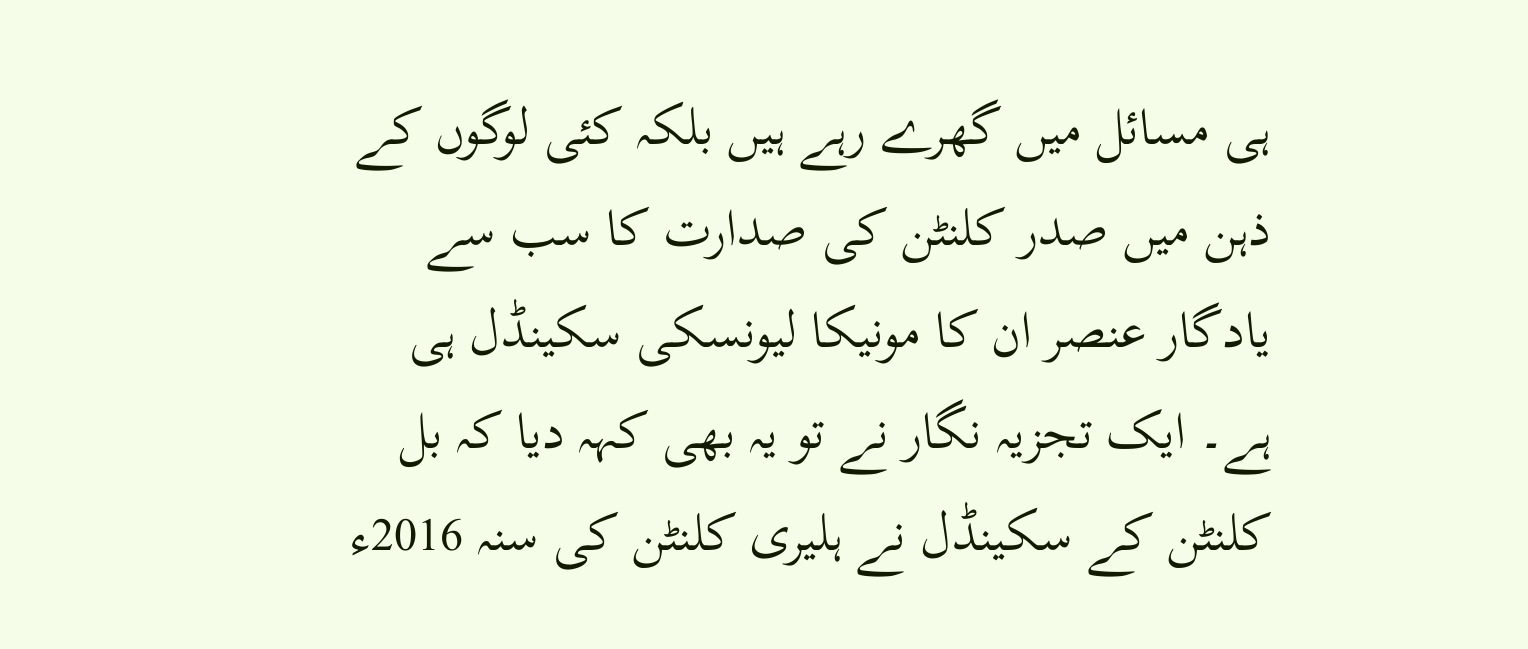ہی مسائل میں گھرے رہے ہیں بلکہ کئی لوگوں کے ذہن میں صدر کلنٹن کی صدارت کا سب سے یادگار عنصر ان کا مونیکا لیونسکی سکینڈل ہی ہے۔ ایک تجزیہ نگار نے تو یہ بھی کہہ دیا کہ بل کلنٹن کے سکینڈل نے ہلیری کلنٹن کی سنہ 2016ء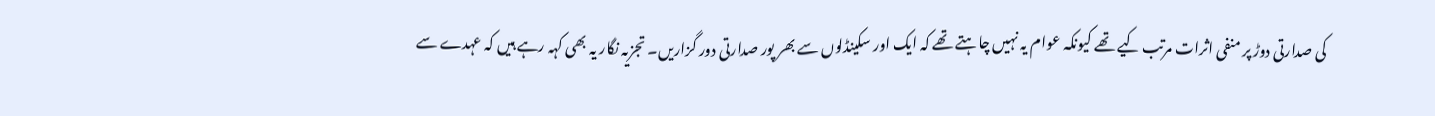کی صدارتی دوڑ پر منفی اثرات مرتب کیے تھے کیونکہ عوام یہ نہیں چاہتے تھے کہ ایک اور سکینڈلوں سے بھر پور صدارتی دور گزاریں۔ تجزیہ نگار یہ بھی کہہ رہے ہیں کہ عہدے سے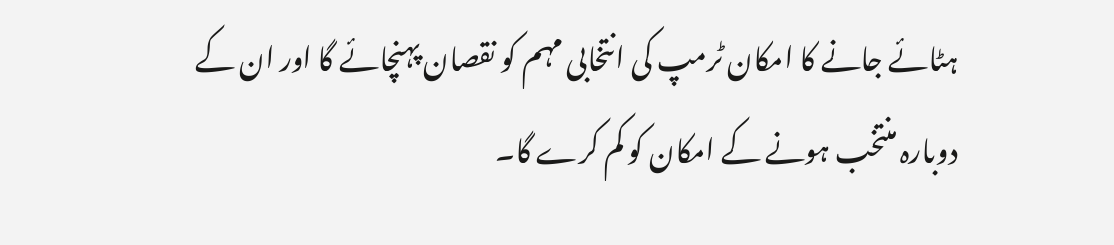ہٹائے جانے کا امکان ٹرمپ کی انتخابی مہم کو نقصان پہنچائے گا اور ان کے دوبارہ منتخب ہونے کے امکان کو کم کرے گا۔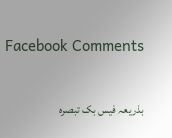Facebook Comments

بذریعہ فیس بک تبصرہ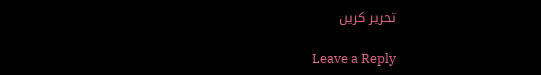تحریر کریں

Leave a Reply